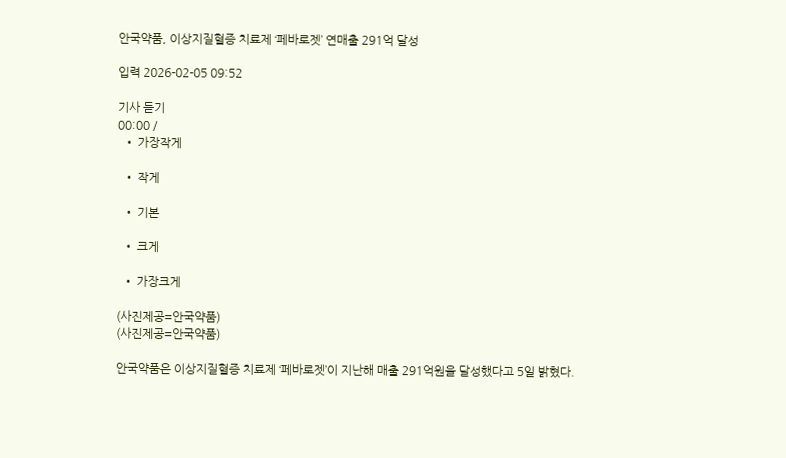안국약품, 이상지질혈증 치료제 ‘페바로젯’ 연매출 291억 달성

입력 2026-02-05 09:52

기사 듣기
00:00 /
  • 가장작게

  • 작게

  • 기본

  • 크게

  • 가장크게

(사진제공=안국약품)
(사진제공=안국약품)

안국약품은 이상지질혈증 치료제 ‘페바로젯’이 지난해 매출 291억원을 달성했다고 5일 밝혔다.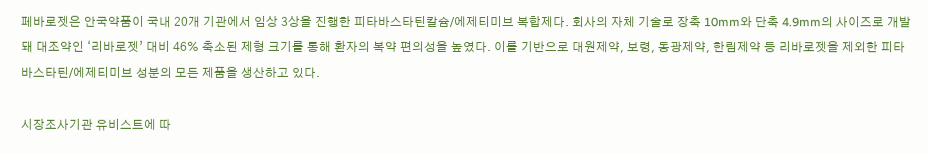페바로젯은 안국약품이 국내 20개 기관에서 임상 3상을 진행한 피타바스타틴칼슘/에제티미브 복합제다. 회사의 자체 기술로 장축 10mm와 단축 4.9mm의 사이즈로 개발돼 대조약인 ‘리바로젯’ 대비 46% 축소된 제형 크기를 통해 환자의 복약 편의성을 높였다. 이를 기반으로 대원제약, 보령, 동광제약, 한림제약 등 리바로젯을 제외한 피타바스타틴/에제티미브 성분의 모든 제품을 생산하고 있다.

시장조사기관 유비스트에 따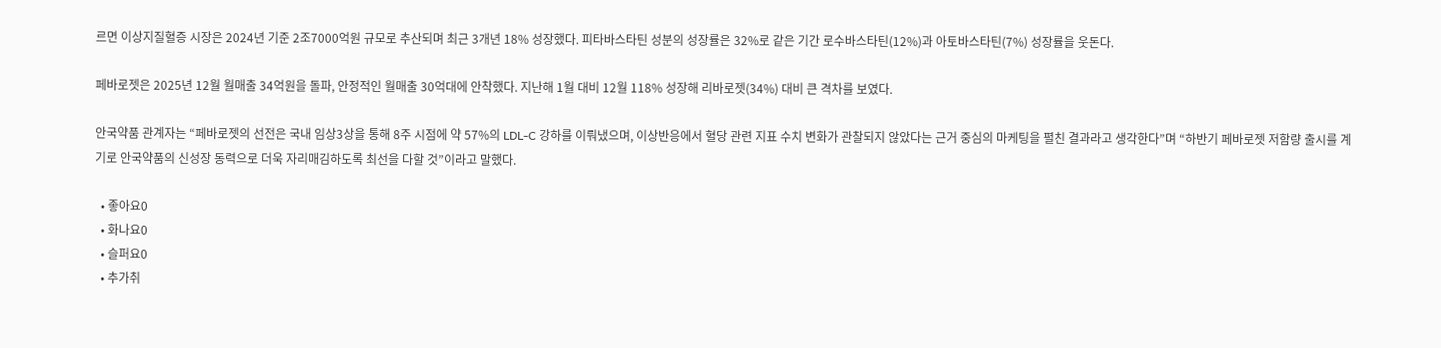르면 이상지질혈증 시장은 2024년 기준 2조7000억원 규모로 추산되며 최근 3개년 18% 성장했다. 피타바스타틴 성분의 성장률은 32%로 같은 기간 로수바스타틴(12%)과 아토바스타틴(7%) 성장률을 웃돈다.

페바로젯은 2025년 12월 월매출 34억원을 돌파, 안정적인 월매출 30억대에 안착했다. 지난해 1월 대비 12월 118% 성장해 리바로젯(34%) 대비 큰 격차를 보였다.

안국약품 관계자는 “페바로젯의 선전은 국내 임상3상을 통해 8주 시점에 약 57%의 LDL-C 강하를 이뤄냈으며, 이상반응에서 혈당 관련 지표 수치 변화가 관찰되지 않았다는 근거 중심의 마케팅을 펼친 결과라고 생각한다”며 “하반기 페바로젯 저함량 출시를 계기로 안국약품의 신성장 동력으로 더욱 자리매김하도록 최선을 다할 것”이라고 말했다.

  • 좋아요0
  • 화나요0
  • 슬퍼요0
  • 추가취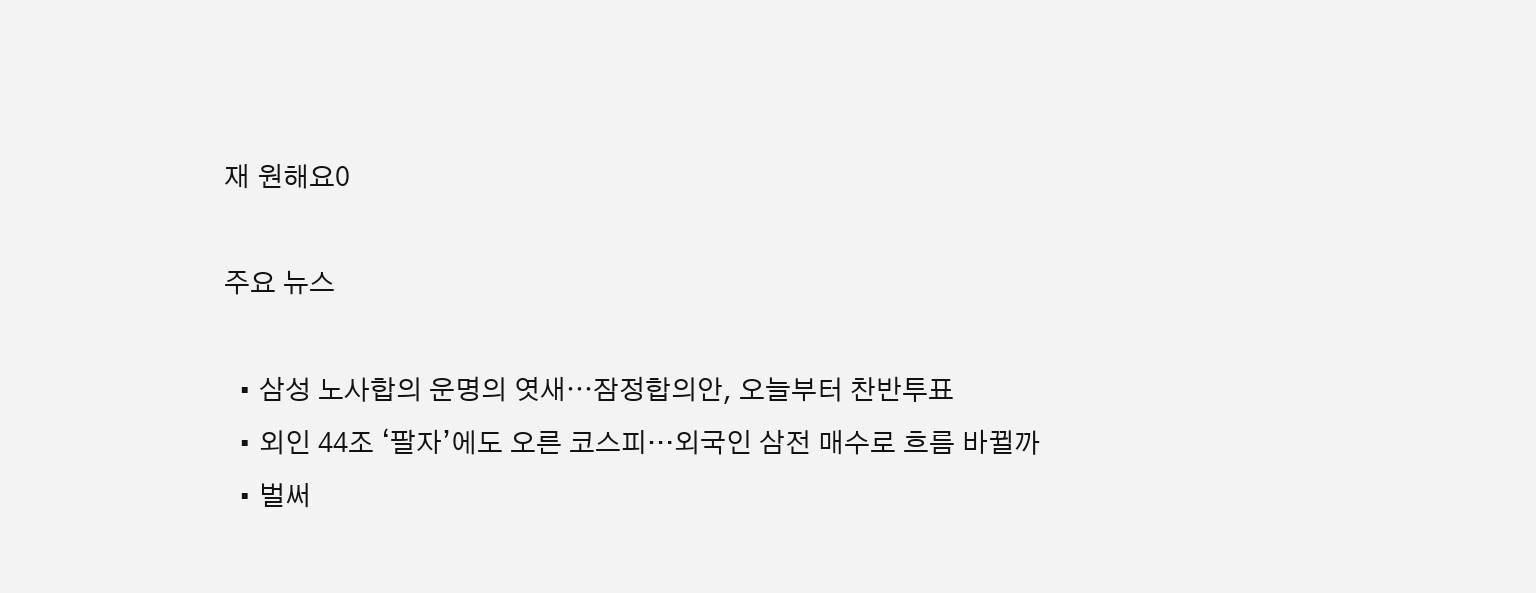재 원해요0

주요 뉴스

  • 삼성 노사합의 운명의 엿새⋯잠정합의안, 오늘부터 찬반투표
  • 외인 44조 ‘팔자’에도 오른 코스피…외국인 삼전 매수로 흐름 바뀔까
  • 벌써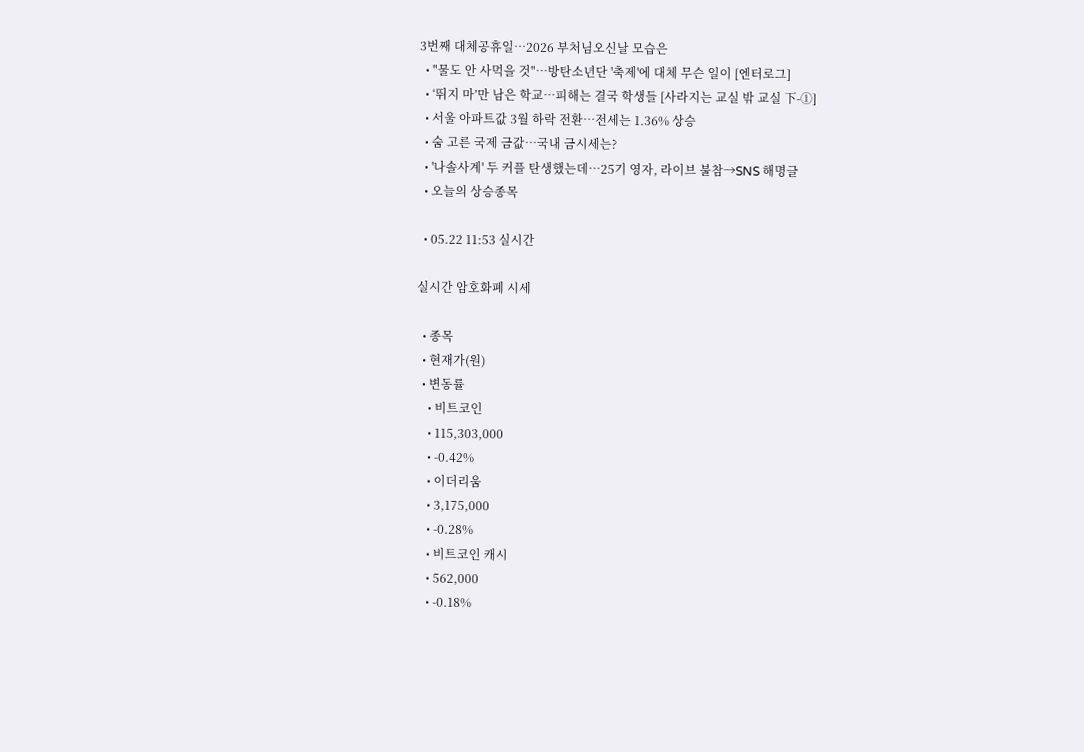3번째 대체공휴일…2026 부처님오신날 모습은
  • "물도 안 사먹을 것"⋯방탄소년단 '축제'에 대체 무슨 일이 [엔터로그]
  • ‘뛰지 마’만 남은 학교…피해는 결국 학생들 [사라지는 교실 밖 교실 下-①]
  • 서울 아파트값 3월 하락 전환⋯전세는 1.36% 상승
  • 숨 고른 국제 금값…국내 금시세는?
  • '나솔사계' 두 커플 탄생했는데⋯25기 영자, 라이브 불참→SNS 해명글
  • 오늘의 상승종목

  • 05.22 11:53 실시간

실시간 암호화폐 시세

  • 종목
  • 현재가(원)
  • 변동률
    • 비트코인
    • 115,303,000
    • -0.42%
    • 이더리움
    • 3,175,000
    • -0.28%
    • 비트코인 캐시
    • 562,000
    • -0.18%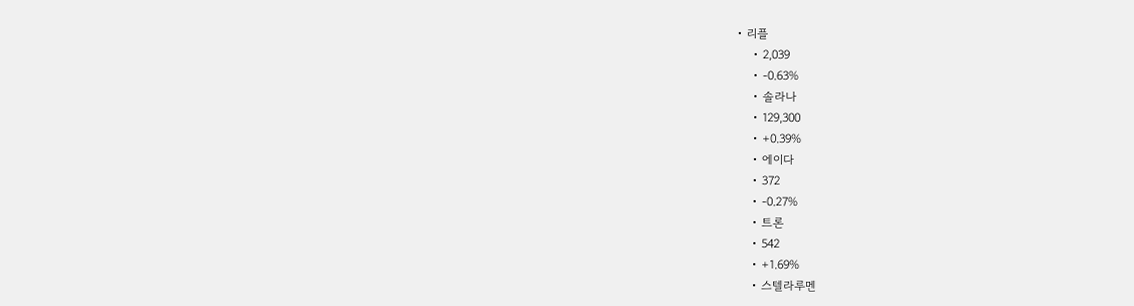• 리플
    • 2,039
    • -0.63%
    • 솔라나
    • 129,300
    • +0.39%
    • 에이다
    • 372
    • -0.27%
    • 트론
    • 542
    • +1.69%
    • 스텔라루멘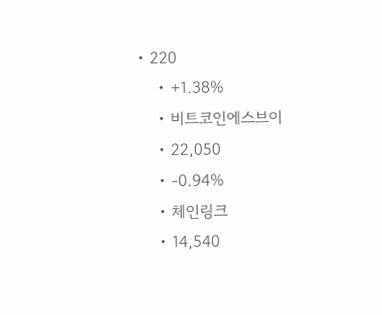• 220
    • +1.38%
    • 비트코인에스브이
    • 22,050
    • -0.94%
    • 체인링크
    • 14,540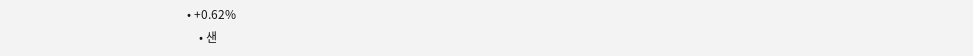• +0.62%
    • 샌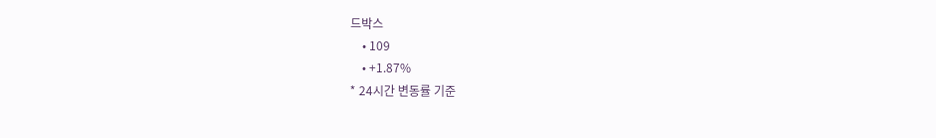드박스
    • 109
    • +1.87%
* 24시간 변동률 기준